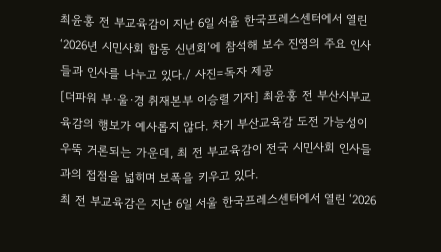최윤홍 전 부교육감이 지난 6일 서울 한국프레스센터에서 열린 ‘2026년 시민사회 합동 신년회’에 참석해 보수 진영의 주요 인사들과 인사를 나누고 있다./ 사진=독자 제공
[더파워 부·울·경 취재본부 이승렬 기자] 최윤홍 전 부산시부교육감의 행보가 예사롭지 않다. 차기 부산교육감 도전 가능성이 우뚝 거론되는 가운데, 최 전 부교육감이 전국 시민사회 인사들과의 접점을 넓히며 보폭을 키우고 있다.
최 전 부교육감은 지난 6일 서울 한국프레스센터에서 열린 ‘2026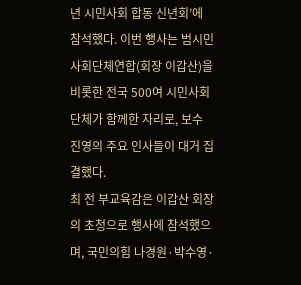년 시민사회 합동 신년회’에 참석했다. 이번 행사는 범시민사회단체연합(회장 이갑산)을 비롯한 전국 500여 시민사회단체가 함께한 자리로, 보수 진영의 주요 인사들이 대거 집결했다.
최 전 부교육감은 이갑산 회장의 초청으로 행사에 참석했으며, 국민의힘 나경원·박수영·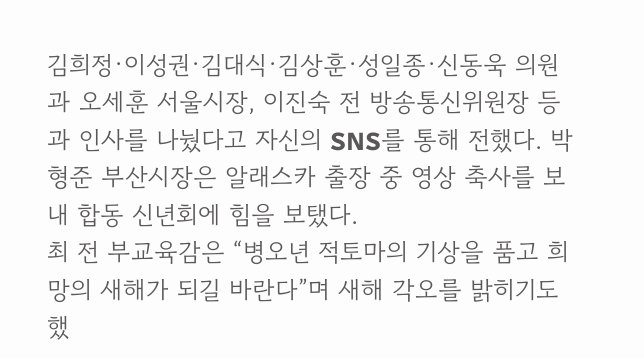김희정·이성권·김대식·김상훈·성일종·신동욱 의원과 오세훈 서울시장, 이진숙 전 방송통신위원장 등과 인사를 나눴다고 자신의 SNS를 통해 전했다. 박형준 부산시장은 알래스카 출장 중 영상 축사를 보내 합동 신년회에 힘을 보탰다.
최 전 부교육감은 “병오년 적토마의 기상을 품고 희망의 새해가 되길 바란다”며 새해 각오를 밝히기도 했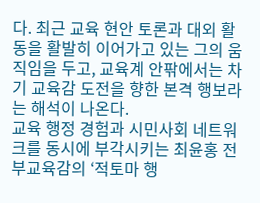다. 최근 교육 현안 토론과 대외 활동을 활발히 이어가고 있는 그의 움직임을 두고, 교육계 안팎에서는 차기 교육감 도전을 향한 본격 행보라는 해석이 나온다.
교육 행정 경험과 시민사회 네트워크를 동시에 부각시키는 최윤홍 전 부교육감의 ‘적토마 행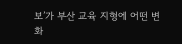보’가 부산 교육 지형에 어떤 변화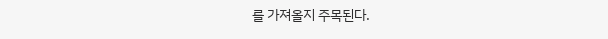를 가져올지 주목된다.